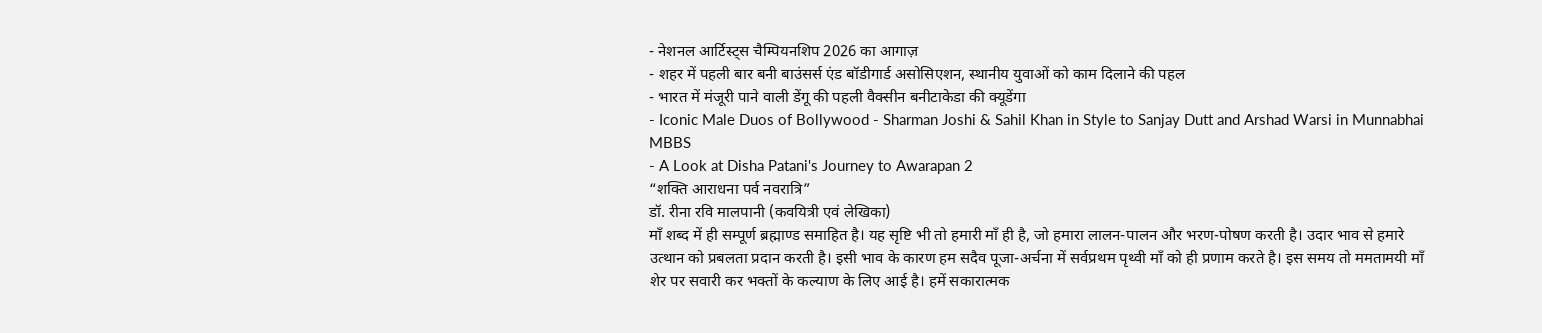- नेशनल आर्टिस्ट्स चैम्पियनशिप 2026 का आगाज़
- शहर में पहली बार बनी बाउंसर्स एंड बॉडीगार्ड असोसिएशन, स्थानीय युवाओं को काम दिलाने की पहल
- भारत में मंजूरी पाने वाली डेंगू की पहली वैक्सीन बनीटाकेडा की क्यूडेंगा
- Iconic Male Duos of Bollywood - Sharman Joshi & Sahil Khan in Style to Sanjay Dutt and Arshad Warsi in Munnabhai MBBS
- A Look at Disha Patani's Journey to Awarapan 2
“शक्ति आराधना पर्व नवरात्रि”
डॉ. रीना रवि मालपानी (कवयित्री एवं लेखिका)
माँ शब्द में ही सम्पूर्ण ब्रह्माण्ड समाहित है। यह सृष्टि भी तो हमारी माँ ही है, जो हमारा लालन-पालन और भरण-पोषण करती है। उदार भाव से हमारे उत्थान को प्रबलता प्रदान करती है। इसी भाव के कारण हम सदैव पूजा-अर्चना में सर्वप्रथम पृथ्वी माँ को ही प्रणाम करते है। इस समय तो ममतामयी माँ शेर पर सवारी कर भक्तों के कल्याण के लिए आई है। हमें सकारात्मक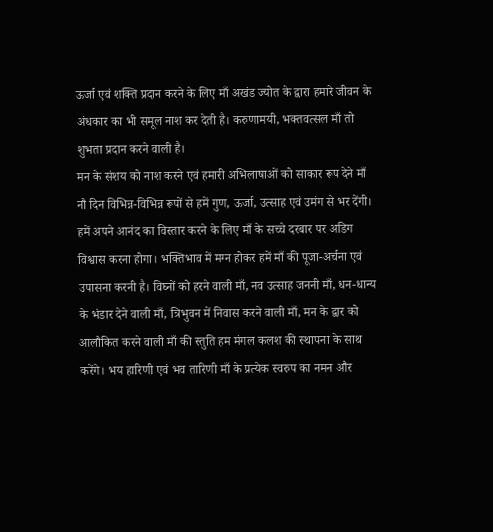ऊर्जा एवं शक्ति प्रदान करने के लिए माँ अखंड ज्योत के द्वारा हमारे जीवन के अंधकार का भी समूल नाश कर देती है। करुणामयी, भक्तवत्सल माँ तो शुभता प्रदान करने वाली है।
मन के संशय को नाश करने एवं हमारी अभिलाषाओं को साकार रूप देने माँ नौ दिन विभिन्न-विभिन्न रूपों से हमें गुण, ऊर्जा, उत्साह एवं उमंग से भर देंगी। हमें अपने आनंद का विस्तार करने के लिए माँ के सच्चे दरबार पर अडिग विश्वास करना होगा। भक्तिभाव में मग्न होकर हमें माँ की पूजा-अर्चना एवं उपासना करनी है। विघ्नों को हरने वाली माँ, नव उत्साह जननी माँ, धन-धान्य के भंडार देने वाली माँ, त्रिभुवन में निवास करने वाली माँ, मन के द्वार को आलौकित करने वाली माँ की स्तुति हम मंगल कलश की स्थापना के साथ करेंगे। भय हारिणी एवं भव तारिणी माँ के प्रत्येक स्वरुप का नमन और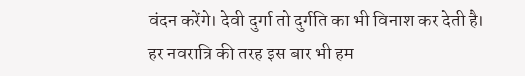वंदन करेंगे। देवी दुर्गा तो दुर्गति का भी विनाश कर देती है।
हर नवरात्रि की तरह इस बार भी हम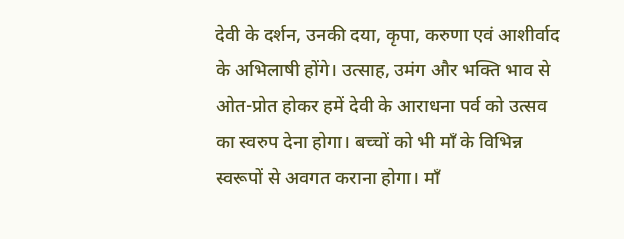देवी के दर्शन, उनकी दया, कृपा, करुणा एवं आशीर्वाद के अभिलाषी होंगे। उत्साह, उमंग और भक्ति भाव से ओत-प्रोत होकर हमें देवी के आराधना पर्व को उत्सव का स्वरुप देना होगा। बच्चों को भी माँ के विभिन्न स्वरूपों से अवगत कराना होगा। माँ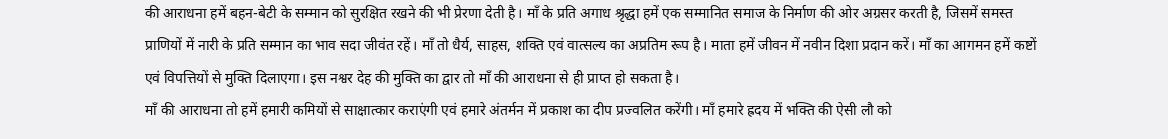की आराधना हमें बहन-बेटी के सम्मान को सुरक्षित रखने की भी प्रेरणा देती है। माँ के प्रति अगाध श्रृद्धा हमें एक सम्मानित समाज के निर्माण की ओर अग्रसर करती है, जिसमें समस्त प्राणियों में नारी के प्रति सम्मान का भाव सदा जीवंत रहें। माँ तो धैर्य, साहस, शक्ति एवं वात्सल्य का अप्रतिम रूप है। माता हमें जीवन में नवीन दिशा प्रदान करें। माँ का आगमन हमें कष्टों एवं विपत्तियों से मुक्ति दिलाएगा। इस नश्वर देह की मुक्ति का द्वार तो माँ की आराधना से ही प्राप्त हो सकता है।
माँ की आराधना तो हमें हमारी कमियों से साक्षात्कार कराएंगी एवं हमारे अंतर्मन में प्रकाश का दीप प्रज्वलित करेंगी। माँ हमारे ह्रदय में भक्ति की ऐसी लौ को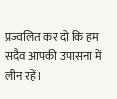प्रज्वलित कर दो कि हम सदैव आपकी उपासना में लीन रहें।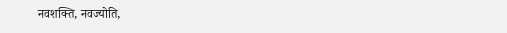नवशक्ति, नवज्योति,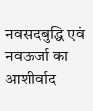नवसदबुद्धि एवं नवऊर्जा का आशीर्वाद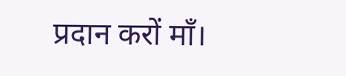प्रदान करों माँ।